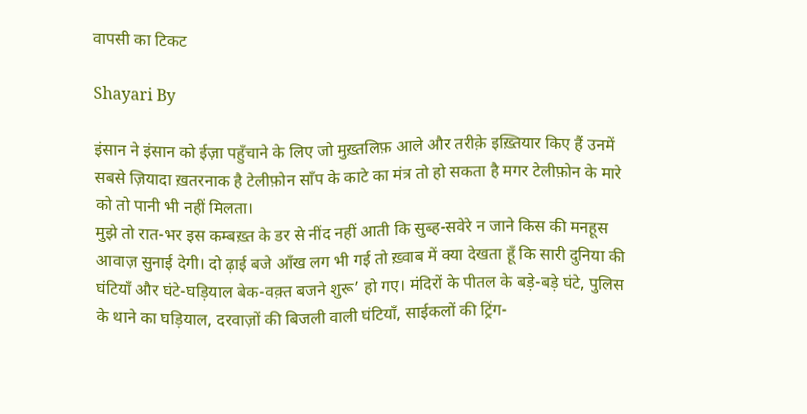वापसी का टिकट

Shayari By

इंसान ने इंसान को ईज़ा पहुँचाने के लिए जो मुख़्तलिफ़ आले और तरीक़े इख़्तियार किए हैं उनमें सबसे ज़ियादा ख़तरनाक है टेलीफ़ोन साँप के काटे का मंत्र तो हो सकता है मगर टेलीफ़ोन के मारे को तो पानी भी नहीं मिलता।
मुझे तो रात-भर इस कम्बख़्त के डर से नींद नहीं आती कि सुब्ह-सवेरे न जाने किस की मनहूस आवाज़ सुनाई देगी। दो ढ़ाई बजे आँख लग भी गई तो ख़्वाब में क्या देखता हूँ कि सारी दुनिया की घंटियाँ और घंटे-घड़ियाल बेक-वक़्त बजने शुरू’ हो गए। मंदिरों के पीतल के बड़े-बड़े घंटे, पुलिस के थाने का घड़ियाल, दरवाज़ों की बिजली वाली घंटियाँ, साईकलों की ट्रिंग-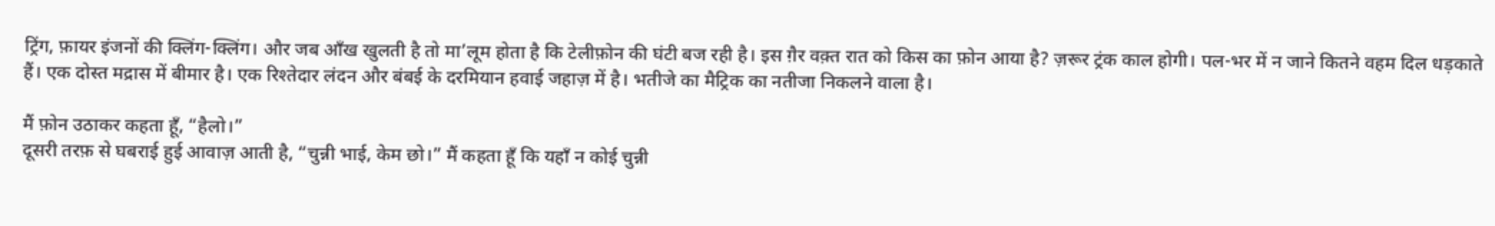ट्रिंग, फ़ायर इंजनों की क्लिंग-क्लिंग। और जब आँख खुलती है तो मा’लूम होता है कि टेलीफ़ोन की घंटी बज रही है। इस ग़ैर वक़्त रात को किस का फ़ोन आया है? ज़रूर ट्रंक काल होगी। पल-भर में न जाने कितने वहम दिल धड़काते हैं। एक दोस्त मद्रास में बीमार है। एक रिश्तेदार लंदन और बंबई के दरमियान हवाई जहाज़ में है। भतीजे का मैट्रिक का नतीजा निकलने वाला है।

मैं फ़ोन उठाकर कहता हूँ, “हैलो।”
दूसरी तरफ़ से घबराई हुई आवाज़ आती है, “चुन्नी भाई, केम छो।” मैं कहता हूँ कि यहाँ न कोई चुन्नी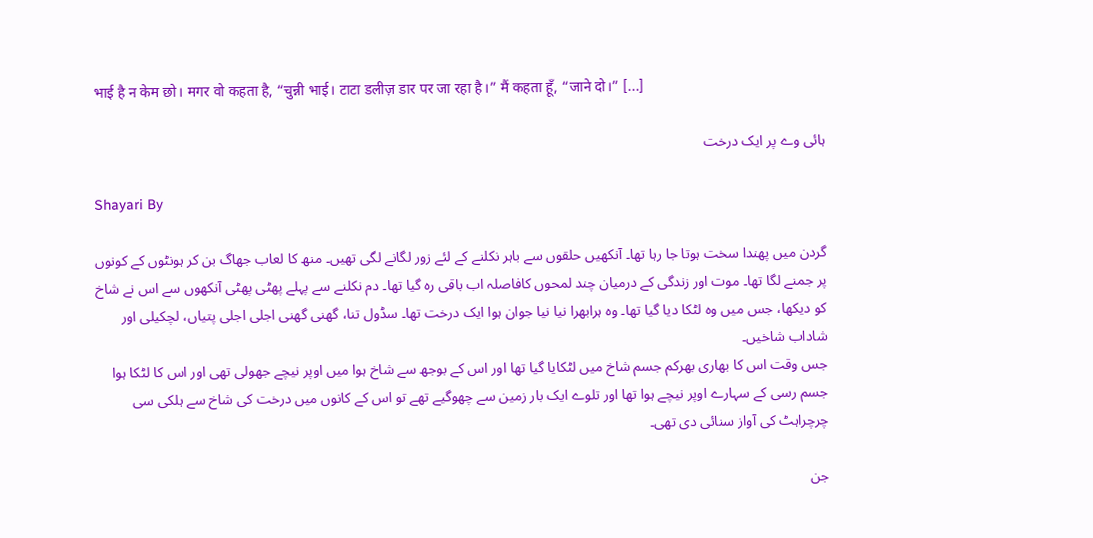भाई है न केम छो। मगर वो कहता है, “चुन्नी भाई। टाटा डलीज़ डार पर जा रहा है।” मैं कहता हूँ, “जाने दो।” [...]

ہائی وے پر ایک درخت

Shayari By

گردن میں پھندا سخت ہوتا جا رہا تھا۔ آنکھیں حلقوں سے باہر نکلنے کے لئے زور لگانے لگی تھیں۔ منھ کا لعاب جھاگ بن کر ہونٹوں کے کونوں پر جمنے لگا تھا۔ موت اور زندگی کے درمیان چند لمحوں کافاصلہ اب باقی رہ گیا تھا۔ دم نکلنے سے پہلے پھٹی پھٹی آنکھوں سے اس نے شاخ کو دیکھا، جس میں وہ لٹکا دیا گیا تھا۔ وہ ہرابھرا نیا نیا جوان ہوا ایک درخت تھا۔ سڈول تنا، گھنی گھنی اجلی اجلی پتیاں، لچکیلی اور شاداب شاخیں۔
جس وقت اس کا بھاری بھرکم جسم شاخ میں لٹکایا گیا تھا اور اس کے بوجھ سے شاخ ہوا میں اوپر نیچے جھولی تھی اور اس کا لٹکا ہوا جسم رسی کے سہارے اوپر نیچے ہوا تھا اور تلوے ایک بار زمین سے چھوگیے تھے تو اس کے کانوں میں درخت کی شاخ سے ہلکی سی چرچراہٹ کی آواز سنائی دی تھی۔

جن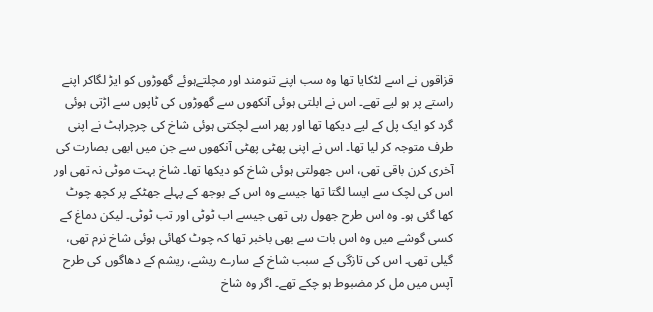قزاقوں نے اسے لٹکایا تھا وہ سب اپنے تنومند اور مچلتےہوئے گھوڑوں کو ایڑ لگاکر اپنے راستے پر ہو لیے تھے۔ اس نے ابلتی ہوئی آنکھوں سے گھوڑوں کی ٹاپوں سے اڑتی ہوئی گرد کو ایک پل کے لیے دیکھا تھا اور پھر اسے لچکتی ہوئی شاخ کی چرچراہٹ نے اپنی طرف متوجہ کر لیا تھا۔ اس نے اپنی پھٹی پھٹی آنکھوں سے جن میں ابھی بصارت کی آخری کرن باقی تھی، اس جھولتی ہوئی شاخ کو دیکھا تھا۔ شاخ بہت موٹی نہ تھی اور اس کی لچک سے ایسا لگتا تھا جیسے وہ اس کے بوجھ کے پہلے جھٹکے پر کچھ چوٹ کھا گئی ہو۔ وہ اس طرح جھول رہی تھی جیسے اب ٹوٹی اور تب ٹوٹی۔ لیکن دماغ کے کسی گوشے میں وہ اس بات سے بھی باخبر تھا کہ چوٹ کھائی ہوئی شاخ نرم تھی، گیلی تھی۔ اس کی تازگی کے سبب شاخ کے سارے ریشے، ریشم کے دھاگوں کی طرح آپس میں مل کر مضبوط ہو چکے تھے۔ اگر وہ شاخ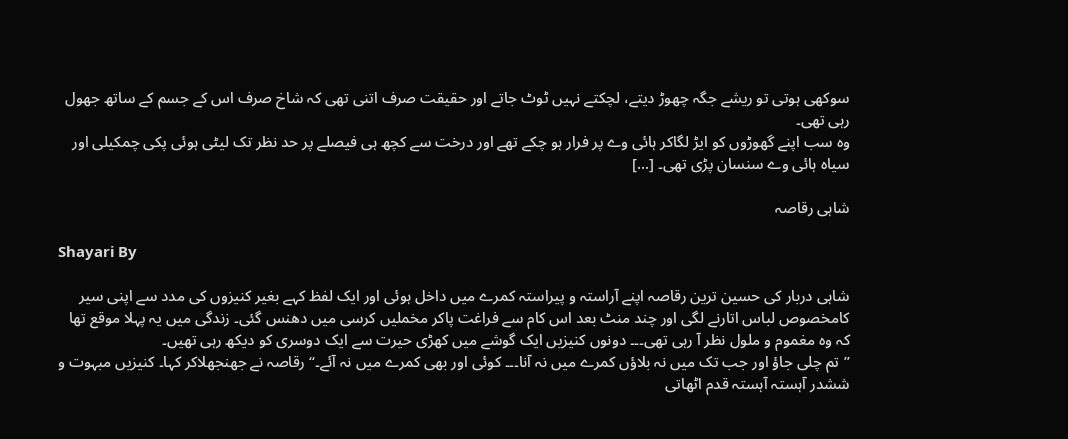سوکھی ہوتی تو ریشے جگہ چھوڑ دیتے، لچکتے نہیں ٹوٹ جاتے اور حقیقت صرف اتنی تھی کہ شاخ صرف اس کے جسم کے ساتھ جھول رہی تھی۔
وہ سب اپنے گھوڑوں کو ایڑ لگاکر ہائی وے پر فرار ہو چکے تھے اور درخت سے کچھ ہی فیصلے پر حد نظر تک لیٹی ہوئی پکی چمکیلی اور سیاہ ہائی وے سنسان پڑی تھی۔ [...]

شاہی رقاصہ

Shayari By

شاہی دربار کی حسین ترین رقاصہ اپنے آراستہ و پیراستہ کمرے میں داخل ہوئی اور ایک لفظ کہے بغیر کنیزوں کی مدد سے اپنی سیر کامخصوص لباس اتارنے لگی اور چند منٹ بعد اس کام سے فراغت پاکر مخملیں کرسی میں دھنس گئی۔ زندگی میں یہ پہلا موقع تھا کہ وہ مغموم و ملول نظر آ رہی تھی۔۔۔ دونوں کنیزیں ایک گوشے میں کھڑی حیرت سے ایک دوسری کو دیکھ رہی تھیں۔
’’تم چلی جاؤ اور جب تک میں نہ بلاؤں کمرے میں نہ آنا۔۔۔ کوئی اور بھی کمرے میں نہ آئے۔‘‘ رقاصہ نے جھنجھلاکر کہا۔ کنیزیں مبہوت و ششدر آہستہ آہستہ قدم اٹھاتی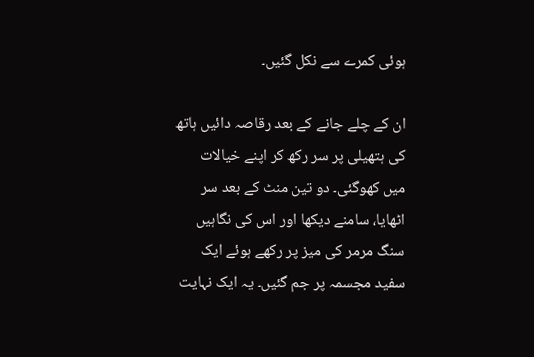ہوئی کمرے سے نکل گئیں۔

ان کے چلے جانے کے بعد رقاصہ دائیں ہاتھ کی ہتھیلی پر سر رکھ کر اپنے خیالات میں کھوگئی۔ دو تین منٹ کے بعد سر اٹھایا، سامنے دیکھا اور اس کی نگاہیں سنگ مرمر کی میز پر رکھے ہوئے ایک سفید مجسمہ پر جم گئیں۔ یہ ایک نہایت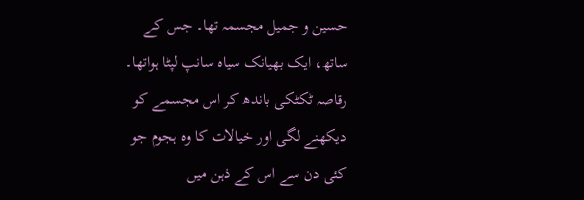حسین و جمیل مجسمہ تھا۔ جس کے ساتھ، ایک بھیانک سیاہ سانپ لپٹا ہواتھا۔ رقاصہ ٹکٹکی باندھ کر اس مجسمے کو دیکھنے لگی اور خیالات کا وہ ہجوم جو کئی دن سے اس کے ذہن میں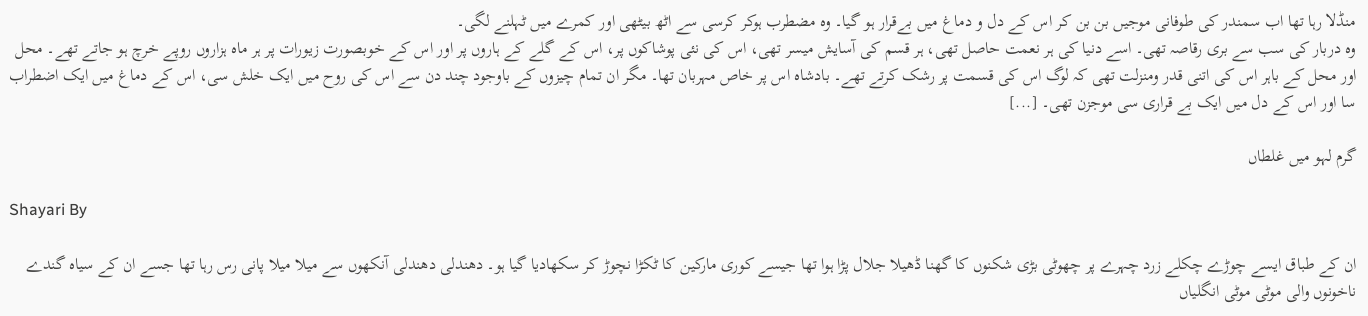منڈلا رہا تھا اب سمندر کی طوفانی موجیں بن بن کر اس کے دل و دماغ میں بےقرار ہو گیا۔ وہ مضطرب ہوکر کرسی سے اٹھ بیٹھی اور کمرے میں ٹہلنے لگی۔
وہ دربار کی سب سے بری رقاصہ تھی۔ اسے دنیا کی ہر نعمت حاصل تھی، ہر قسم کی آسایش میسر تھی، اس کی نئی پوشاکوں پر، اس کے گلے کے ہاروں پر اور اس کے خوبصورت زیورات پر ہر ماہ ہزاروں روپے خرچ ہو جاتے تھے۔ محل اور محل کے باہر اس کی اتنی قدر ومنزلت تھی کہ لوگ اس کی قسمت پر رشک کرتے تھے۔ بادشاہ اس پر خاص مہربان تھا۔ مگر ان تمام چیزوں کے باوجود چند دن سے اس کی روح میں ایک خلش سی، اس کے دماغ میں ایک اضطراب سا اور اس کے دل میں ایک بے قراری سی موجزن تھی۔ [...]

گرم لہو میں غلطاں

Shayari By

ان کے طباق ایسے چوڑے چکلے زرد چہرے پر چھوٹی بڑی شکنوں کا گھنا ڈھیلا جلال پڑا ہوا تھا جیسے کوری مارکین کا ٹکڑا نچوڑ کر سکھادیا گیا ہو۔ دھندلی دھندلی آنکھوں سے میلا میلا پانی رس رہا تھا جسے ان کے سیاہ گندے ناخونوں والی موٹی موٹی انگلیاں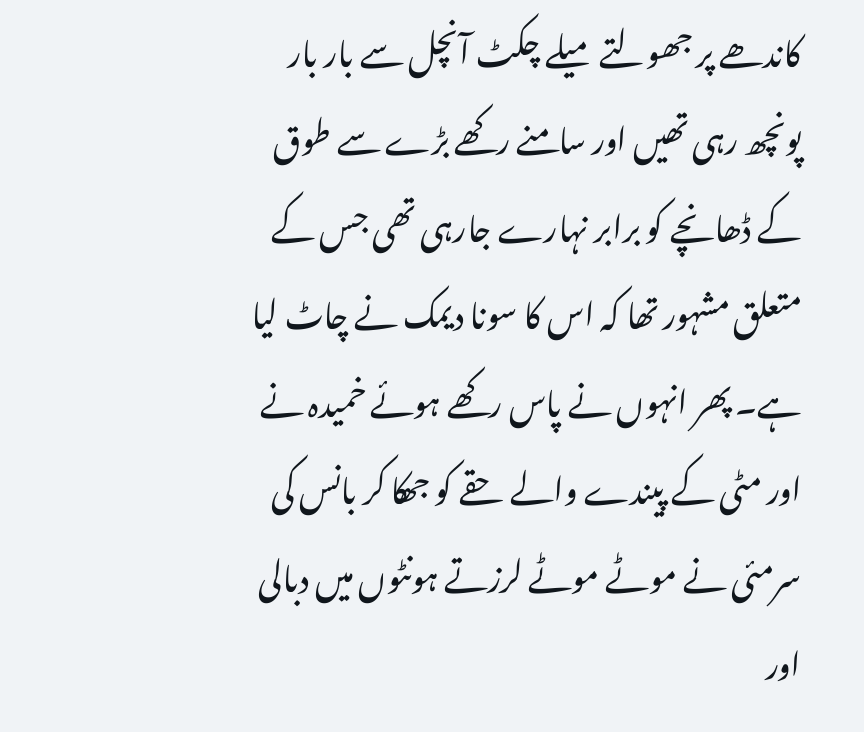کاندھے پر جھولتے میلے چکٹ آنچل سے بار بار پونچھ رہی تھیں اور سامنے رکھے بڑے سے طوق کے ڈھانچے کو برابر نہارے جارہی تھی جس کے متعلق مشہور تھا کہ اس کا سونا دیمک نے چاٹ لیا ہے۔ پھر انہوں نے پاس رکھے ہوئے خمیدہ نے اور مٹی کے پیندے والے حقے کو جھکا کر بانس کی سرمئی نے موٹے موٹے لرزتے ہونٹوں میں دبالی اور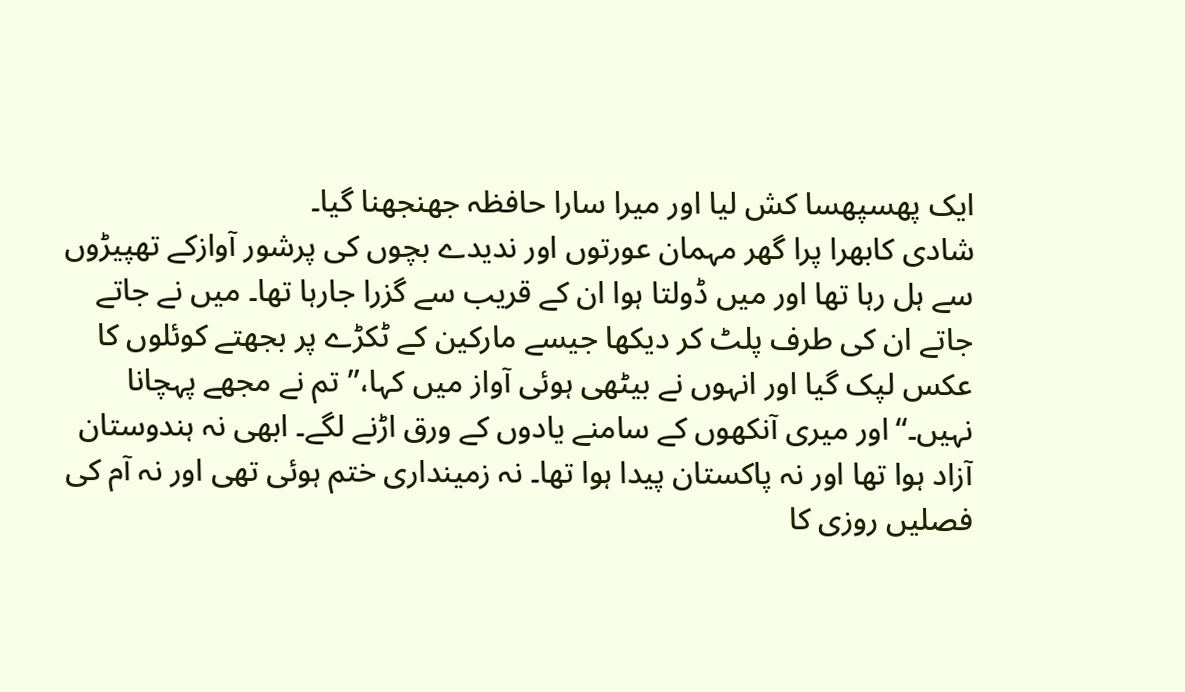ایک پھسپھسا کش لیا اور میرا سارا حافظہ جھنجھنا گیا۔
شادی کابھرا پرا گھر مہمان عورتوں اور ندیدے بچوں کی پرشور آوازکے تھپیڑوں سے ہل رہا تھا اور میں ڈولتا ہوا ان کے قریب سے گزرا جارہا تھا۔ میں نے جاتے جاتے ان کی طرف پلٹ کر دیکھا جیسے مارکین کے ٹکڑے پر بجھتے کوئلوں کا عکس لپک گیا اور انہوں نے بیٹھی ہوئی آواز میں کہا،’’تم نے مجھے پہچانا نہیں۔‘‘اور میری آنکھوں کے سامنے یادوں کے ورق اڑنے لگے۔ ابھی نہ ہندوستان آزاد ہوا تھا اور نہ پاکستان پیدا ہوا تھا۔ نہ زمینداری ختم ہوئی تھی اور نہ آم کی فصلیں روزی کا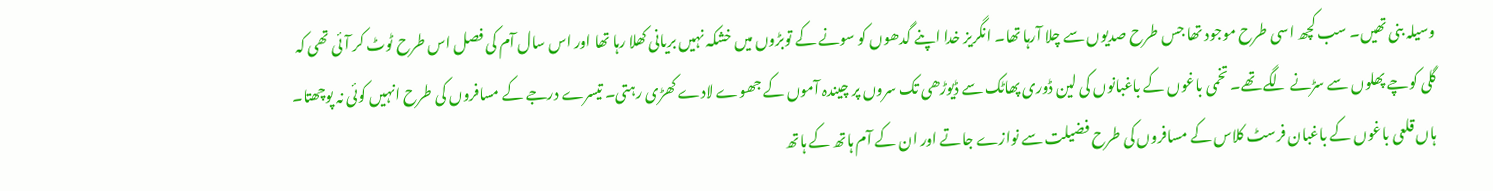وسیلہ بنی تھیں۔ سب کچھ اسی طرح موجود تھا جس طرح صدیوں سے چلا آرہا تھا۔ انگریز خدا اپنے گدھوں کو سونے کے توبڑوں میں خشکہ نہیں بریانی کھلا رہا تھا اور اس سال آم کی فصل اس طرح ٹوٹ کر آئی تھی کہ گلی کوچے پھلوں سے سڑنے لگے تھے۔ تخمی باغوں کے باغبانوں کی لین ڈوری پھاٹک سے ڈیوڑھی تک سروں پر چیندہ آموں کے جھوے لادے کھڑی رہتی۔ تیسرے درجے کے مسافروں کی طرح انہیں کوئی نہ پوچھتا۔ ہاں قلعی باغوں کے باغبان فرسٹ کلاس کے مسافروں کی طرح فضیلت سے نوازے جاتے اور ان کے آم ہاتھ کے ہاتھ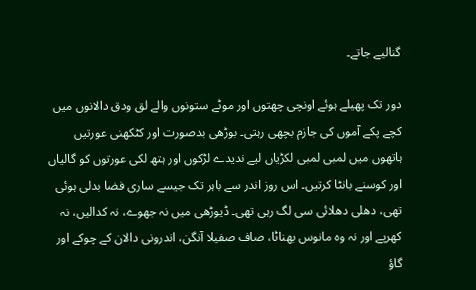گنالیے جاتے۔

دور تک پھیلے ہوئے اونچی چھتوں اور موٹے ستونوں والے لق ودق دالانوں میں کچے پکے آموں کی جازم بچھی رہتی۔ بوڑھی بدصورت اور کٹکھنی عورتیں ہاتھوں میں لمبی لمبی لکڑیاں لیے ندیدے لڑکوں اور ہتھ لکی عورتوں کو گالیاں اور کوسنے بانٹا کرتیں۔ اس روز اندر سے باہر تک جیسے ساری فضا بدلی ہوئی تھی، دھلی دھلائی سی لگ رہی تھی۔ ڈیوڑھی میں نہ جھوے، نہ کدالیں، نہ کھرپے اور نہ وہ مانوس بھناٹا، صاف صفیلا آنگن، اندرونی دالان کے چوکے اور گاؤ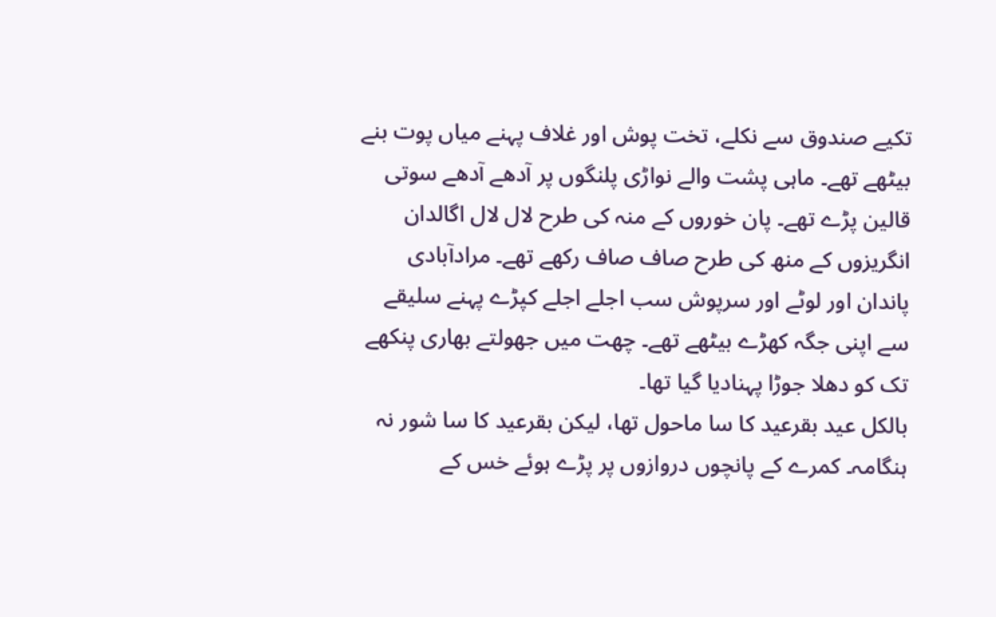تکیے صندوق سے نکلے، تخت پوش اور غلاف پہنے میاں پوت بنے بیٹھے تھے۔ ماہی پشت والے نواڑی پلنگوں پر آدھے آدھے سوتی قالین پڑے تھے۔ پان خوروں کے منہ کی طرح لال لال اگالدان انگریزوں کے منھ کی طرح صاف صاف رکھے تھے۔ مرادآبادی پاندان اور لوٹے اور سرپوش سب اجلے اجلے کپڑے پہنے سلیقے سے اپنی جگہ کھڑے بیٹھے تھے۔ چھت میں جھولتے بھاری پنکھے تک کو دھلا جوڑا پہنادیا گیا تھا۔
بالکل عید بقرعید کا سا ماحول تھا، لیکن بقرعید کا سا شور نہ ہنگامہ۔ کمرے کے پانچوں دروازوں پر پڑے ہوئے خس کے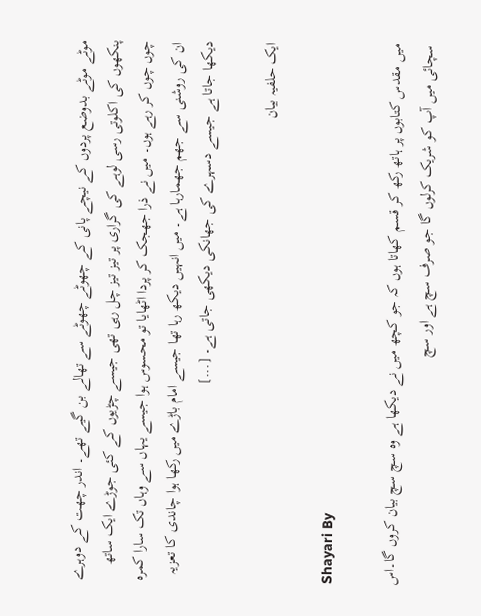موٹے موٹے بدوضع پردوں کے نیچے پانی کے چھوٹے چھوٹے سے تھالے بن گیے تھے۔ اندر چھت کے دوہرے پنکھوں کی اکلوتی رسی لوہے کی گراری پر تیز تیز چل رہی تھی جیسے چڑیوں کے کئی جوڑے ایک ساتھ چوں چوں کر رہے ہوں۔ میں نے ذرا جھجک کر پردا اٹھایا تو محسوس ہوا جیسے یہاں سے وہاں تک سارا کمرہ ان کی روشنی سے جھم جھمارہا ہے۔ میں انہیں دیکھ رہا تھا جیسے امام باڑے میں رکھا ہوا چاندی کا تعزیہ دیکھا جاتا ہے جیسے دسہرے کی جھانکی دیکھی جاتی ہے۔ [...]

ایک حلفیہ بیان

Shayari By

میں مقدس کتابوں پر ہاتھ رکھ کر قسم کھاتا ہوں کہ جو کچھ میں نے دیکھا ہے وہ سچ سچ بیان کروں گا۔اس سچائی میں آپ کو شریک کرلوں گا جو صرف سچ ہے اور سچ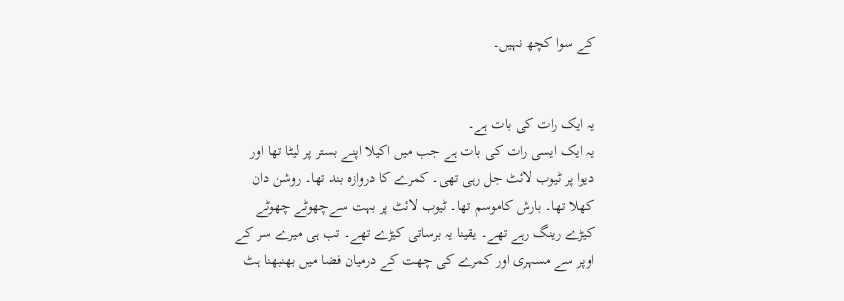کے سوا کچھ نہیں۔


یہ ایک رات کی بات ہے۔
یہ ایک ایسی رات کی بات ہے جب میں اکیلا اپنے بستر پر لیٹا تھا اور دیوا پر ٹیوب لائٹ جل رہی تھی۔ کمرے کا دروازہ بند تھا۔ روشن دان کھلا تھا۔ بارش کاموسم تھا۔ ٹیوب لائٹ پر بہت سےچھوٹے چھوٹے کیڑے رینگ رہے تھے۔ یقینا یہ برساتی کیڑے تھے۔ تب ہی میرے سر کے اوپر سے مسہری اور کمرے کی چھت کے درمیان فضا میں بھنبھنا ہٹ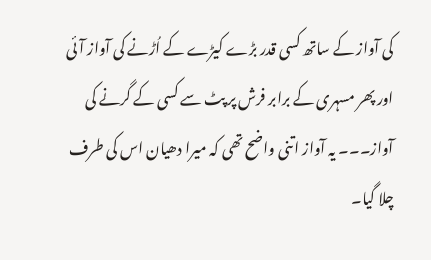کی آواز کے ساتھ کسی قدر بڑے کیڑے کے اُڑنے کی آواز آئی اور پھر مسہری کے برابر فرش پر پٹ سے کسی کے گرنے کی آواز۔۔۔ یہ آواز اتنی واضح تھی کہ میرا دھیان اس کی طرف چلا گیا۔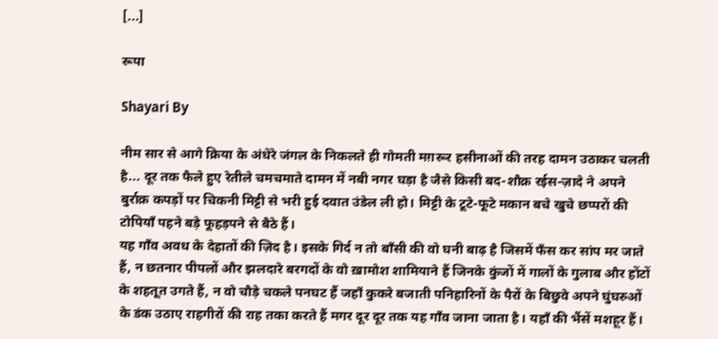[...]

रूपा

Shayari By

नीम सार से आगे क्रिया के अंधेरे जंगल के निकलते ही गोमती मग़रूर हसीनाओं की तरह दामन उठाकर चलती है... दूर तक फैले हुए रेतीले चमचमाते दामन में नबी नगर घड़ा है जैसे किसी बद-शौक़ रईस-ज़ादे ने अपने बुर्राक़ कपड़ों पर चिकनी मिट्टी से भरी हुई दवात उंडेल ली हो। मिट्टी के टूटे-फूटे मकान बचे खुचे छप्परों की टोपियाँ पहने बड़े फूहड़पने से बैठे हैं।
यह गाँव अवध के देहातों की ज़िद है। इसके गिर्द न तो बाँसी की वो घनी बाढ़ है जिसमें फँस कर सांप मर जाते हैं, न छतनार पीपलों और झलदारे बरगदों के वो ख़ामोश शामियाने हैं जिनके कुंजों में गालों के गुलाब और होंटों के शहतूत उगते हैं, न वो चौड़े चकले पनघट हैं जहाँ कुकरे बजाती पनिहारिनों के पैरों के बिछुवे अपने घुंघरुओं के डंक उठाए राहगीरों की राह तका करते हैं मगर दूर दूर तक यह गाँव जाना जाता है। यहाँ की भैंसें मशहूर हैं।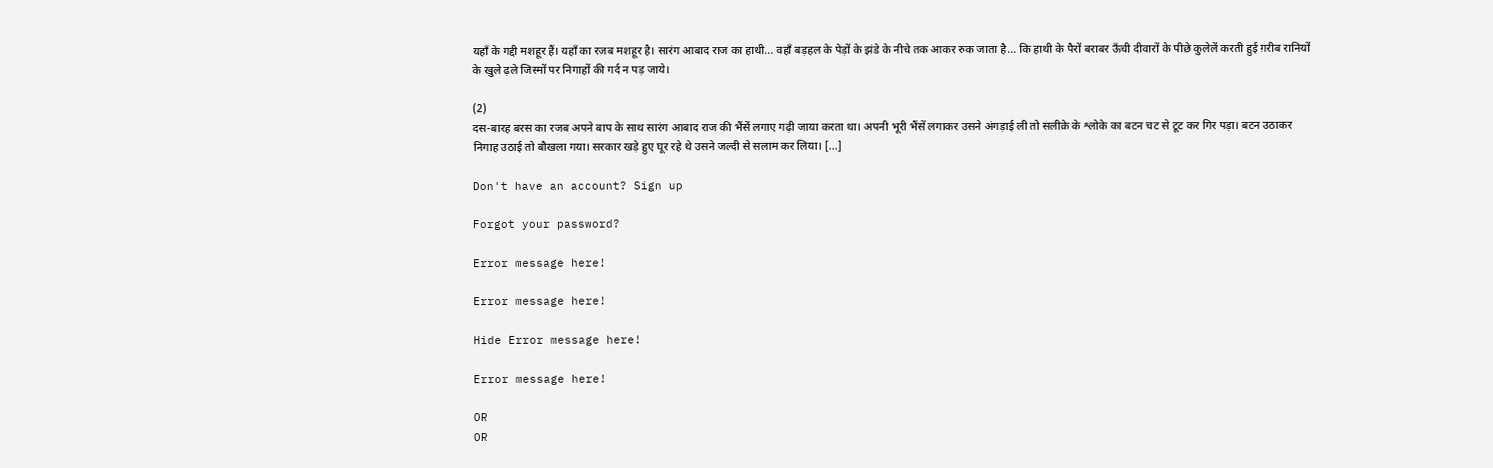यहाँ के गद्दी मशहूर हैं। यहाँ का रजब मशहूर है। सारंग आबाद राज का हाथी... वहाँ बड़हल के पेड़ों के झंडे के नीचे तक आकर रुक जाता है... कि हाथी के पैरों बराबर ऊँची दीवारों के पीछे कुलेलें करती हुई ग़रीब रानियों के खुले ढ़ले जिस्मों पर निगाहों की गर्द न पड़ जाये।

(2)
दस-बारह बरस का रजब अपने बाप के साथ सारंग आबाद राज की भैंसें लगाए गढ़ी जाया करता था। अपनी भूरी भैंसें लगाकर उसने अंगड़ाई ली तो सलीक़े के श्लोके का बटन चट से टूट कर गिर पड़ा। बटन उठाकर निगाह उठाई तो बौखला गया। सरकार खड़े हुए घूर रहे थे उसने जल्दी से सलाम कर लिया। [...]

Don't have an account? Sign up

Forgot your password?

Error message here!

Error message here!

Hide Error message here!

Error message here!

OR
OR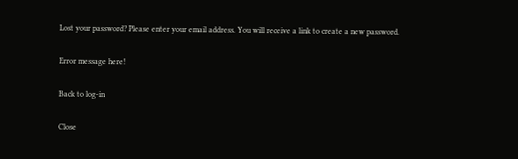Lost your password? Please enter your email address. You will receive a link to create a new password.

Error message here!

Back to log-in

Close